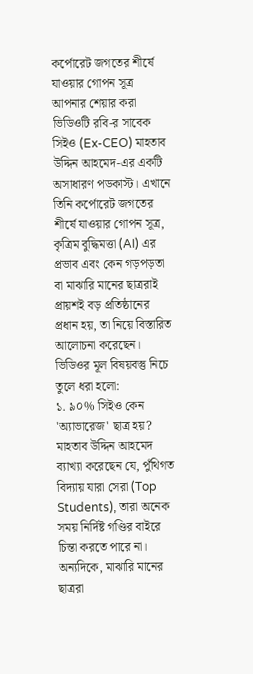কর্পোরেট জগতের শীর্ষে যাওয়ার গোপন সূত্র
আপনার শেয়ার করা ভিডিওটি রবি-র সাবেক সিইও (Ex-CEO) মাহতাব উদ্দিন আহমেদ-এর একটি অসাধারণ পডকাস্ট। এখানে তিনি কর্পোরেট জগতের শীর্ষে যাওয়ার গোপন সূত্র, কৃত্রিম বুদ্ধিমত্তা (AI) এর প্রভাব এবং কেন গড়পড়তা বা মাঝারি মানের ছাত্ররাই প্রায়শই বড় প্রতিষ্ঠানের প্রধান হয়, তা নিয়ে বিস্তারিত আলোচনা করেছেন। ভিডিওর মূল বিষয়বস্তু নিচে তুলে ধরা হলো:
১. ৯০% সিইও কেন 'অ্যাভারেজ' ছাত্র হয়?
মাহতাব উদ্দিন আহমেদ ব্যাখ্যা করেছেন যে, পুঁথিগত বিদ্যায় যারা সেরা (Top Students), তারা অনেক সময় নির্দিষ্ট গণ্ডির বাইরে চিন্তা করতে পারে না। অন্যদিকে, মাঝারি মানের ছাত্ররা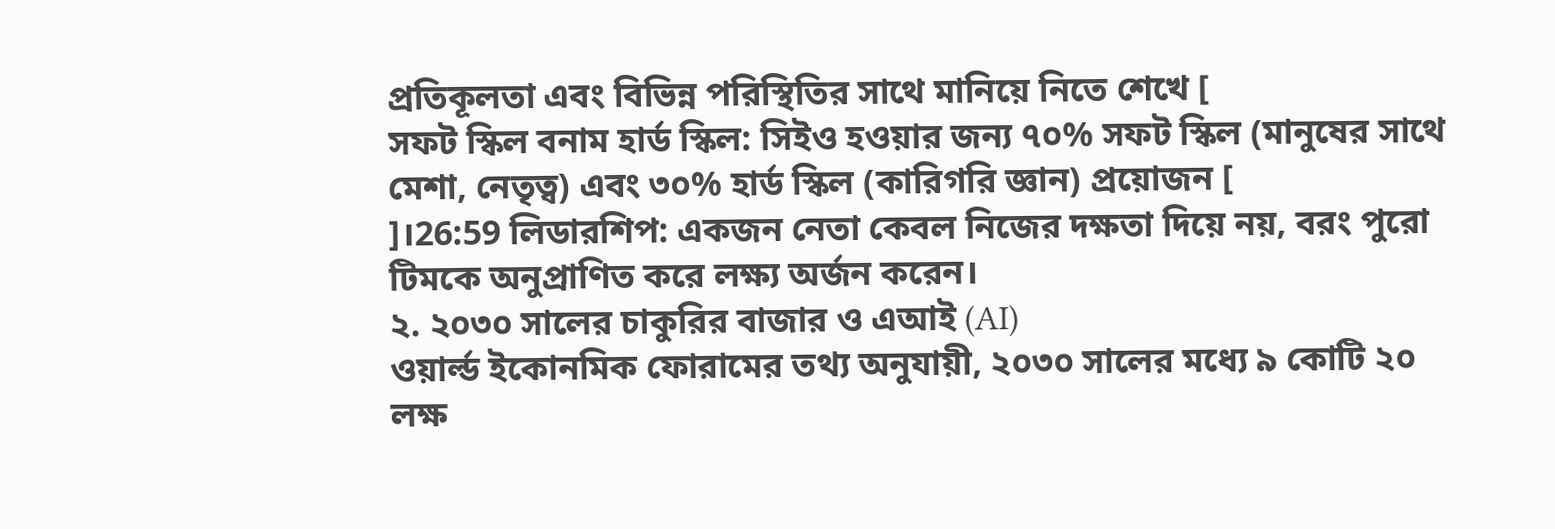প্রতিকূলতা এবং বিভিন্ন পরিস্থিতির সাথে মানিয়ে নিতে শেখে [
সফট স্কিল বনাম হার্ড স্কিল: সিইও হওয়ার জন্য ৭০% সফট স্কিল (মানুষের সাথে মেশা, নেতৃত্ব) এবং ৩০% হার্ড স্কিল (কারিগরি জ্ঞান) প্রয়োজন [
]।26:59 লিডারশিপ: একজন নেতা কেবল নিজের দক্ষতা দিয়ে নয়, বরং পুরো টিমকে অনুপ্রাণিত করে লক্ষ্য অর্জন করেন।
২. ২০৩০ সালের চাকুরির বাজার ও এআই (AI)
ওয়ার্ল্ড ইকোনমিক ফোরামের তথ্য অনুযায়ী, ২০৩০ সালের মধ্যে ৯ কোটি ২০ লক্ষ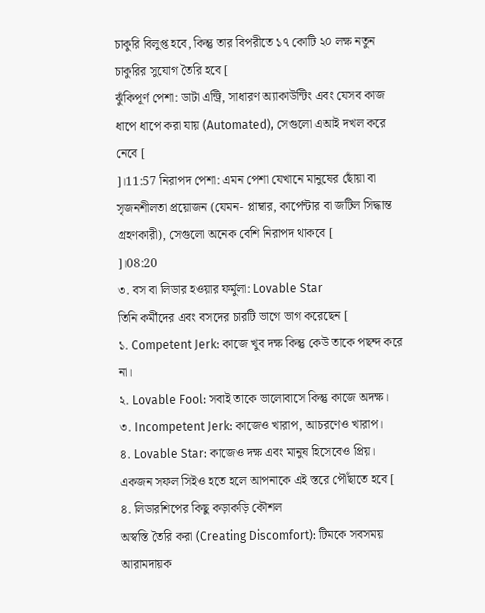চাকুরি বিলুপ্ত হবে, কিন্তু তার বিপরীতে ১৭ কোটি ২০ লক্ষ নতুন চাকুরির সুযোগ তৈরি হবে [
ঝুঁকিপূর্ণ পেশা: ডাটা এন্ট্রি, সাধারণ অ্যাকাউন্টিং এবং যেসব কাজ ধাপে ধাপে করা যায় (Automated), সেগুলো এআই দখল করে নেবে [
]।11:57 নিরাপদ পেশা: এমন পেশা যেখানে মানুষের ছোঁয়া বা সৃজনশীলতা প্রয়োজন (যেমন- প্লাম্বার, কার্পেন্টার বা জটিল সিদ্ধান্ত গ্রহণকারী), সেগুলো অনেক বেশি নিরাপদ থাকবে [
]।08:20
৩. বস বা লিডার হওয়ার ফর্মুলা: Lovable Star
তিনি কর্মীদের এবং বসদের চারটি ভাগে ভাগ করেছেন [
১. Competent Jerk: কাজে খুব দক্ষ কিন্তু কেউ তাকে পছন্দ করে না।
২. Lovable Fool: সবাই তাকে ভালোবাসে কিন্তু কাজে অদক্ষ।
৩. Incompetent Jerk: কাজেও খারাপ, আচরণেও খারাপ।
৪. Lovable Star: কাজেও দক্ষ এবং মানুষ হিসেবেও প্রিয়। একজন সফল সিইও হতে হলে আপনাকে এই স্তরে পৌঁছাতে হবে [
৪. লিডারশিপের কিছু কড়াকড়ি কৌশল
অস্বস্তি তৈরি করা (Creating Discomfort): টিমকে সবসময় আরামদায়ক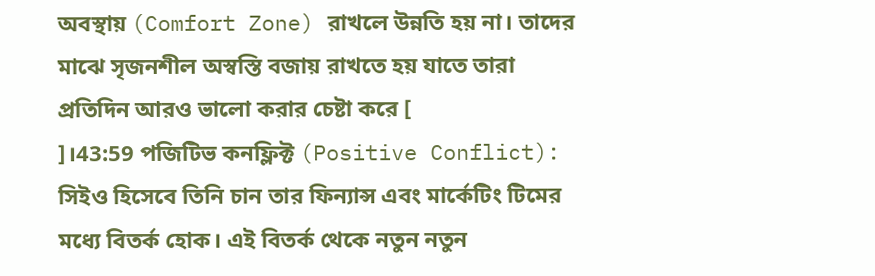অবস্থায় (Comfort Zone) রাখলে উন্নতি হয় না। তাদের মাঝে সৃজনশীল অস্বস্তি বজায় রাখতে হয় যাতে তারা প্রতিদিন আরও ভালো করার চেষ্টা করে [
]।43:59 পজিটিভ কনফ্লিক্ট (Positive Conflict): সিইও হিসেবে তিনি চান তার ফিন্যান্স এবং মার্কেটিং টিমের মধ্যে বিতর্ক হোক। এই বিতর্ক থেকে নতুন নতুন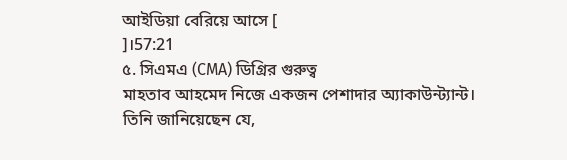আইডিয়া বেরিয়ে আসে [
]।57:21
৫. সিএমএ (CMA) ডিগ্রির গুরুত্ব
মাহতাব আহমেদ নিজে একজন পেশাদার অ্যাকাউন্ট্যান্ট। তিনি জানিয়েছেন যে,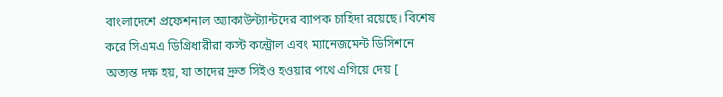বাংলাদেশে প্রফেশনাল অ্যাকাউন্ট্যান্টদের ব্যাপক চাহিদা রয়েছে। বিশেষ করে সিএমএ ডিগ্রিধারীরা কস্ট কন্ট্রোল এবং ম্যানেজমেন্ট ডিসিশনে অত্যন্ত দক্ষ হয়, যা তাদের দ্রুত সিইও হওয়ার পথে এগিয়ে দেয় [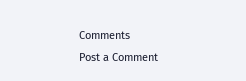Comments
Post a Comment